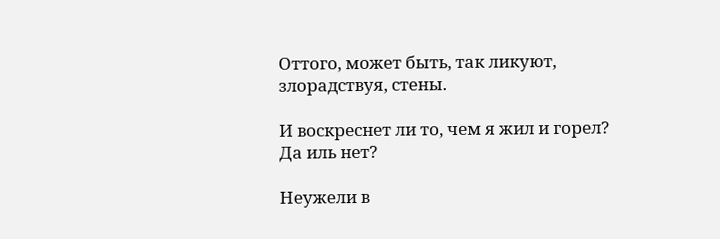Оттого, может быть, так ликуют, злорадствуя, стены.

И воскреснет ли то, чем я жил и горел? Да иль нет?

Неужели в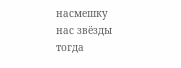насмешку нас звёзды тогда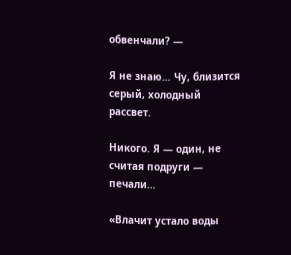обвенчали? —

Я не знаю… Чу, близится серый, холодный рассвет.

Никого. Я — один, не считая подруги — печали…

«Влачит устало воды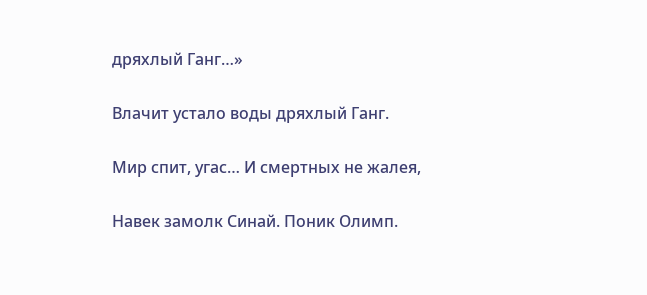дряхлый Ганг…»

Влачит устало воды дряхлый Ганг.

Мир спит, угас… И смертных не жалея,

Навек замолк Синай. Поник Олимп.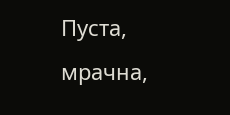Пуста, мрачна,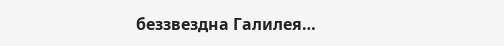беззвездна Галилея…